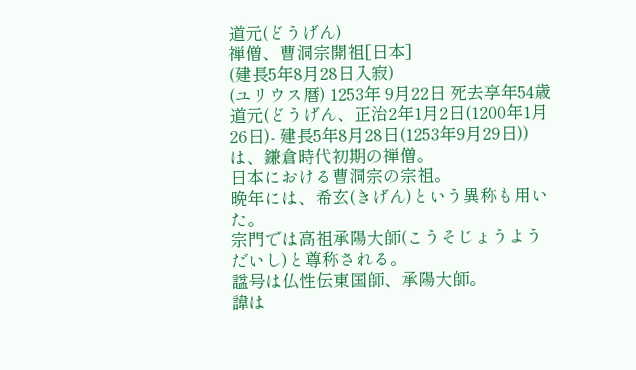道元(どうげん)
禅僧、曹洞宗開祖[日本]
(建長5年8月28日入寂)
(ユリウス暦) 1253年 9月22日 死去享年54歳
道元(どうげん、正治2年1月2日(1200年1月26日)- 建長5年8月28日(1253年9月29日))は、鎌倉時代初期の禅僧。
日本における曹洞宗の宗祖。
晩年には、希玄(きげん)という異称も用いた。
宗門では高祖承陽大師(こうそじょうようだいし)と尊称される。
諡号は仏性伝東国師、承陽大師。
諱は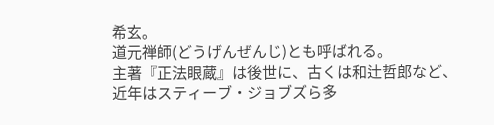希玄。
道元禅師(どうげんぜんじ)とも呼ばれる。
主著『正法眼蔵』は後世に、古くは和辻哲郎など、近年はスティーブ・ジョブズら多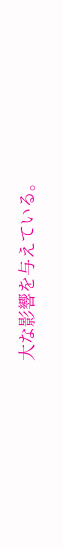大な影響を与えている。